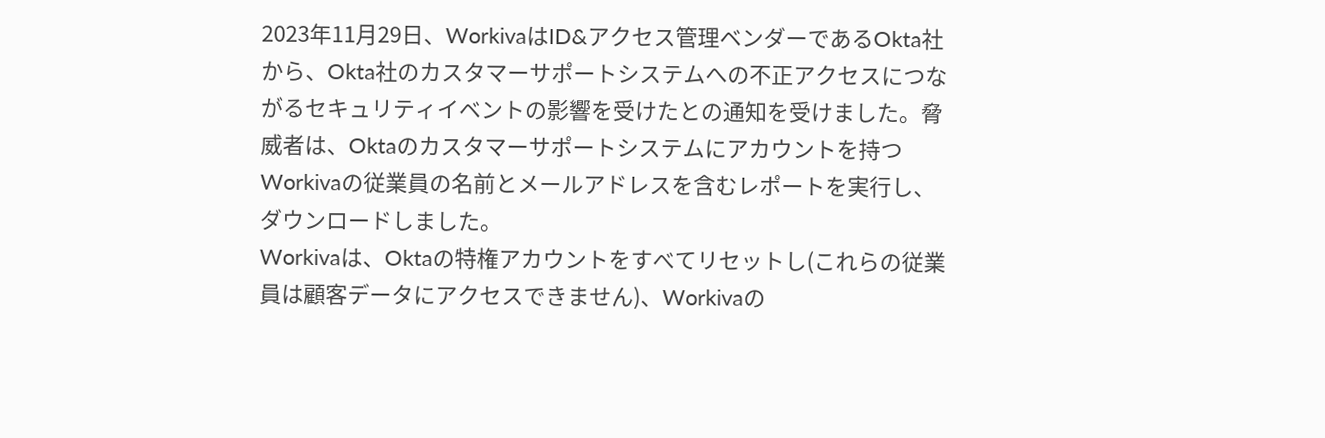2023年11月29日、WorkivaはID&アクセス管理ベンダーであるOkta社から、Okta社のカスタマーサポートシステムへの不正アクセスにつながるセキュリティイベントの影響を受けたとの通知を受けました。脅威者は、Oktaのカスタマーサポートシステムにアカウントを持つWorkivaの従業員の名前とメールアドレスを含むレポートを実行し、ダウンロードしました。
Workivaは、Oktaの特権アカウントをすべてリセットし(これらの従業員は顧客データにアクセスできません)、Workivaの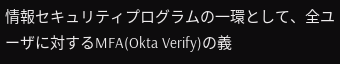情報セキュリティプログラムの一環として、全ユーザに対するMFA(Okta Verify)の義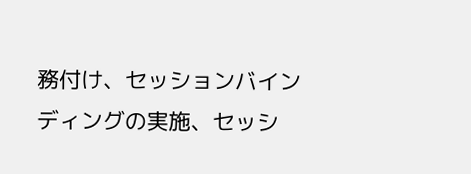務付け、セッションバインディングの実施、セッシ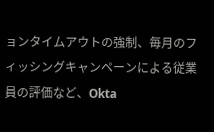ョンタイムアウトの強制、毎月のフィッシングキャンペーンによる従業員の評価など、Okta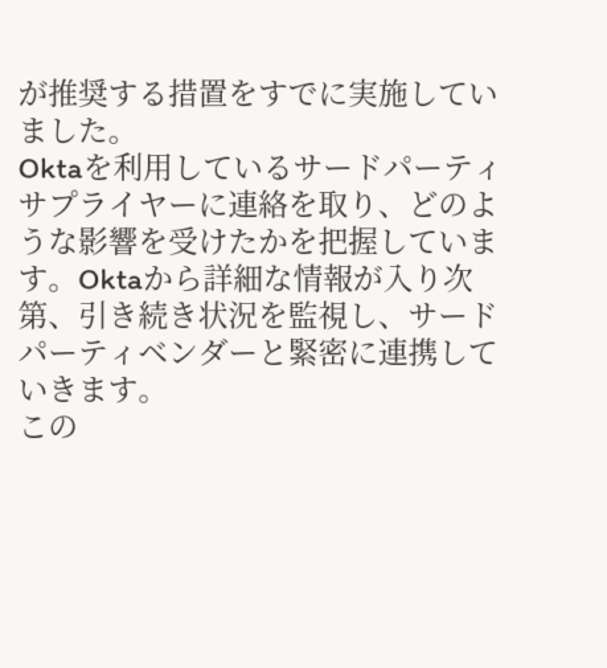が推奨する措置をすでに実施していました。
Oktaを利用しているサードパーティサプライヤーに連絡を取り、どのような影響を受けたかを把握しています。Oktaから詳細な情報が入り次第、引き続き状況を監視し、サードパーティベンダーと緊密に連携していきます。
この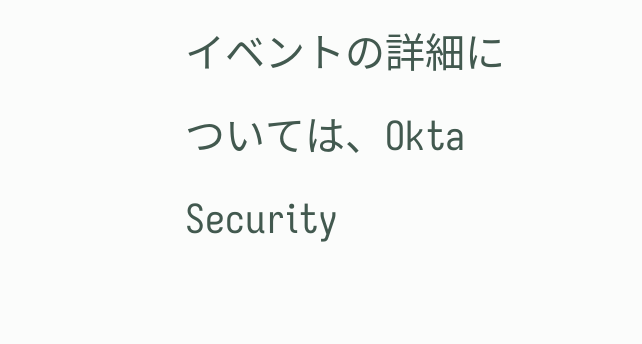イベントの詳細については、Okta Security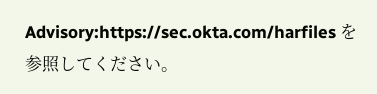Advisory:https://sec.okta.com/harfiles を参照してください。